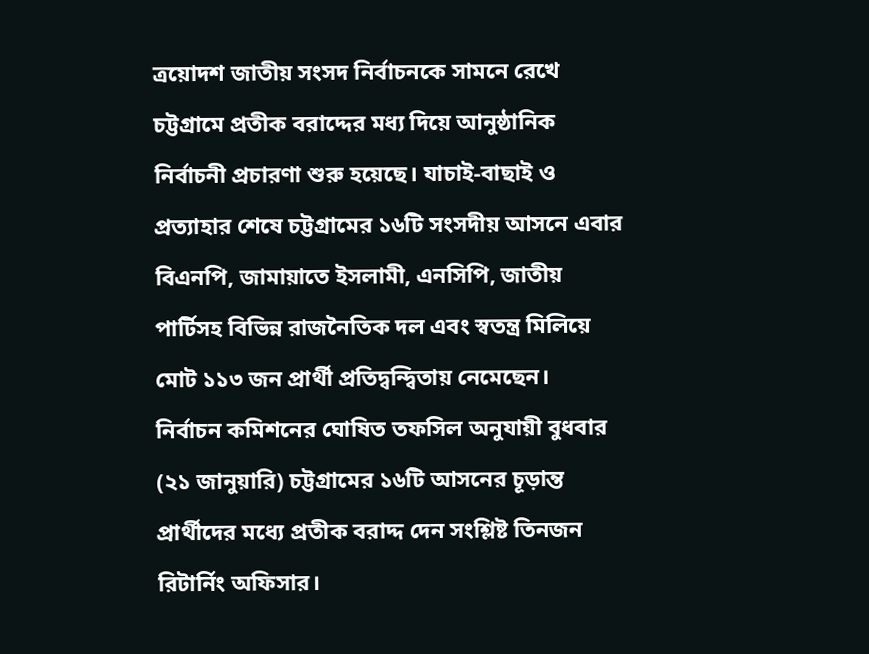ত্রয়োদশ জাতীয় সংসদ নির্বাচনকে সামনে রেখে চট্টগ্রামে প্রতীক বরাদ্দের মধ্য দিয়ে আনুষ্ঠানিক নির্বাচনী প্রচারণা শুরু হয়েছে। যাচাই-বাছাই ও প্রত্যাহার শেষে চট্টগ্রামের ১৬টি সংসদীয় আসনে এবার বিএনপি, জামায়াতে ইসলামী, এনসিপি, জাতীয় পার্টিসহ বিভিন্ন রাজনৈতিক দল এবং স্বতন্ত্র মিলিয়ে মোট ১১৩ জন প্রার্থী প্রতিদ্বন্দ্বিতায় নেমেছেন।
নির্বাচন কমিশনের ঘোষিত তফসিল অনুযায়ী বুধবার (২১ জানুয়ারি) চট্টগ্রামের ১৬টি আসনের চূড়ান্ত প্রার্থীদের মধ্যে প্রতীক বরাদ্দ দেন সংশ্লিষ্ট তিনজন রিটার্নিং অফিসার।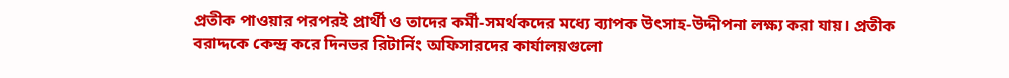প্রতীক পাওয়ার পরপরই প্রার্থী ও তাদের কর্মী-সমর্থকদের মধ্যে ব্যাপক উৎসাহ-উদ্দীপনা লক্ষ্য করা যায়। প্রতীক বরাদ্দকে কেন্দ্র করে দিনভর রিটার্নিং অফিসারদের কার্যালয়গুলো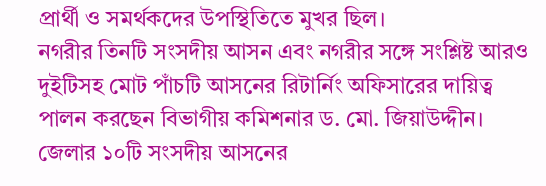প্রার্থী ও সমর্থকদের উপস্থিতিতে মুখর ছিল।
নগরীর তিনটি সংসদীয় আসন এবং নগরীর সঙ্গে সংশ্লিষ্ট আরও দুইটিসহ মোট পাঁচটি আসনের রিটার্নিং অফিসারের দায়িত্ব পালন করছেন বিভাগীয় কমিশনার ড. মো. জিয়াউদ্দীন। জেলার ১০টি সংসদীয় আসনের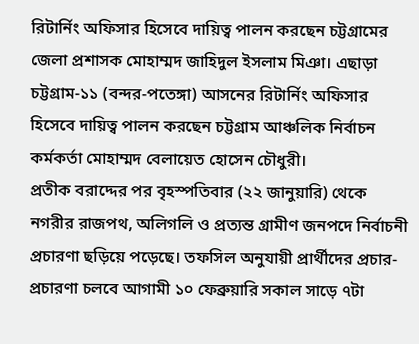রিটার্নিং অফিসার হিসেবে দায়িত্ব পালন করছেন চট্টগ্রামের জেলা প্রশাসক মোহাম্মদ জাহিদুল ইসলাম মিঞা। এছাড়া চট্টগ্রাম-১১ (বন্দর-পতেঙ্গা) আসনের রিটার্নিং অফিসার হিসেবে দায়িত্ব পালন করছেন চট্টগ্রাম আঞ্চলিক নির্বাচন কর্মকর্তা মোহাম্মদ বেলায়েত হোসেন চৌধুরী।
প্রতীক বরাদ্দের পর বৃহস্পতিবার (২২ জানুয়ারি) থেকে নগরীর রাজপথ, অলিগলি ও প্রত্যন্ত গ্রামীণ জনপদে নির্বাচনী প্রচারণা ছড়িয়ে পড়েছে। তফসিল অনুযায়ী প্রার্থীদের প্রচার-প্রচারণা চলবে আগামী ১০ ফেব্রুয়ারি সকাল সাড়ে ৭টা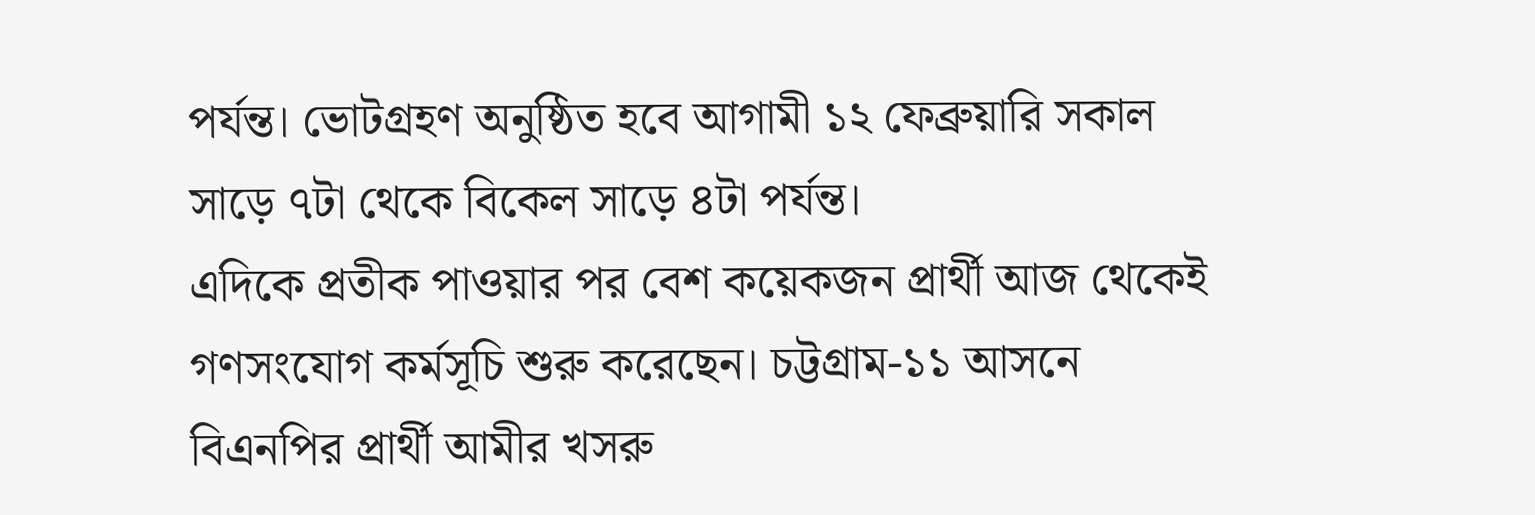পর্যন্ত। ভোটগ্রহণ অনুষ্ঠিত হবে আগামী ১২ ফেব্রুয়ারি সকাল সাড়ে ৭টা থেকে বিকেল সাড়ে ৪টা পর্যন্ত।
এদিকে প্রতীক পাওয়ার পর বেশ কয়েকজন প্রার্থী আজ থেকেই গণসংযোগ কর্মসূচি শুরু করেছেন। চট্টগ্রাম-১১ আসনে বিএনপির প্রার্থী আমীর খসরু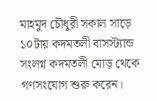মাহমুদ চৌধুরী সকাল সাড়ে ১০টায় কদমতলী বাসস্ট্যান্ড সংলগ্ন কদমতলী মোড় থেকে গণসংযোগ শুরু করেন।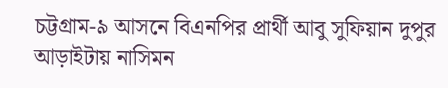চট্টগ্রাম-৯ আসনে বিএনপির প্রার্থী আবু সুফিয়ান দুপুর আড়াইটায় নাসিমন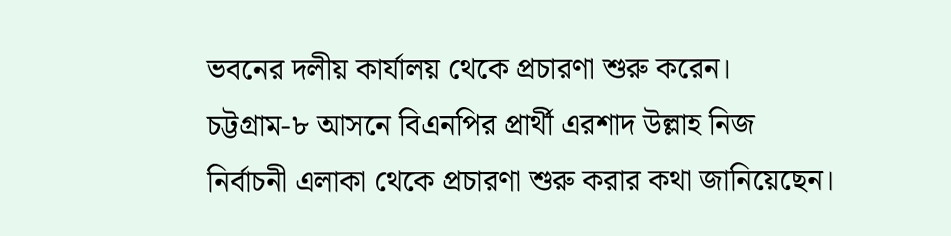ভবনের দলীয় কার্যালয় থেকে প্রচারণা শুরু করেন। চট্টগ্রাম-৮ আসনে বিএনপির প্রার্থী এরশাদ উল্লাহ নিজ নির্বাচনী এলাকা থেকে প্রচারণা শুরু করার কথা জানিয়েছেন।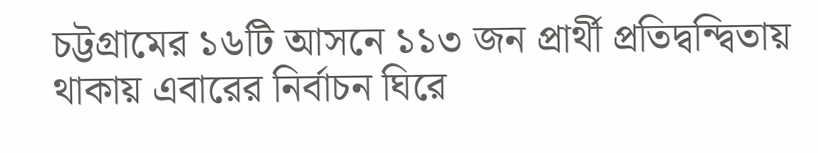চট্টগ্রামের ১৬টি আসনে ১১৩ জন প্রার্থী প্রতিদ্বন্দ্বিতায় থাকায় এবারের নির্বাচন ঘিরে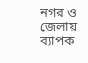নগর ও জেলায় ব্যাপক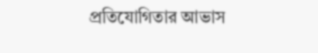প্রতিযোগিতার আভাস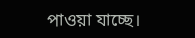পাওয়া যাচ্ছে।